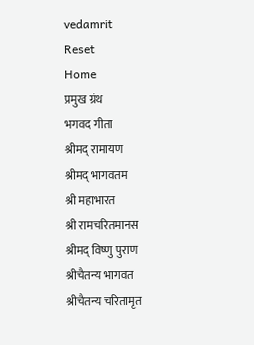vedamrit
Reset
Home
प्रमुख ग्रंथ
भगवद गीता
श्रीमद् रामायण
श्रीमद् भागवतम
श्री महाभारत
श्री रामचरितमानस
श्रीमद् विष्णु पुराण
श्रीचैतन्य भागवत
श्रीचैतन्य चरितामृत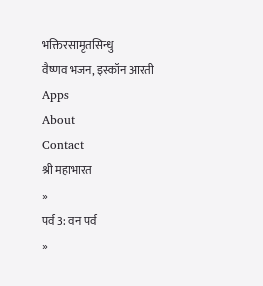भक्तिरसामृतसिन्धु
वैष्णव भजन, इस्कॉन आरती
Apps
About
Contact
श्री महाभारत
»
पर्व 3: वन पर्व
»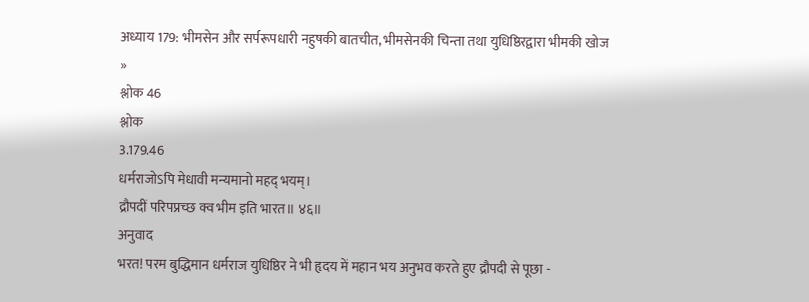अध्याय 179: भीमसेन और सर्परूपधारी नहुषकी बातचीत, भीमसेनकी चिन्ता तथा युधिष्ठिरद्वारा भीमकी खोज
»
श्लोक 46
श्लोक
3.179.46
धर्मराजोऽपि मेधावी मन्यमानो महद् भयम्।
द्रौपदीं परिपप्रच्छ क्व भीम इति भारत॥ ४६॥
अनुवाद
भरत! परम बुद्धिमान धर्मराज युधिष्ठिर ने भी हृदय में महान भय अनुभव करते हुए द्रौपदी से पूछा -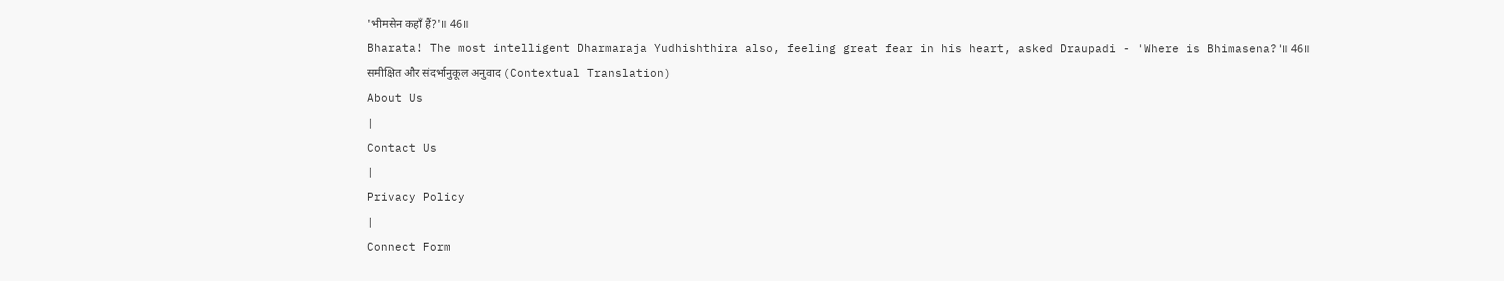'भीमसेन कहाँ हैं?'॥ 46॥
Bharata! The most intelligent Dharmaraja Yudhishthira also, feeling great fear in his heart, asked Draupadi - 'Where is Bhimasena?'॥ 46॥
समीक्षित और संदर्भानुकूल अनुवाद (Contextual Translation)
About Us
|
Contact Us
|
Privacy Policy
|
Connect Form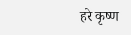हरे कृष्ण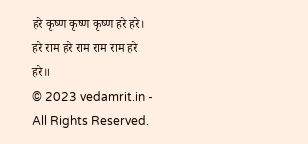हरे कृष्ण कृष्ण कृष्ण हरे हरे। हरे राम हरे राम राम राम हरे हरे॥
© 2023 vedamrit.in - All Rights Reserved.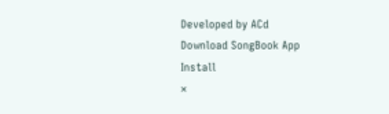Developed by ACd
Download SongBook App
Install
×